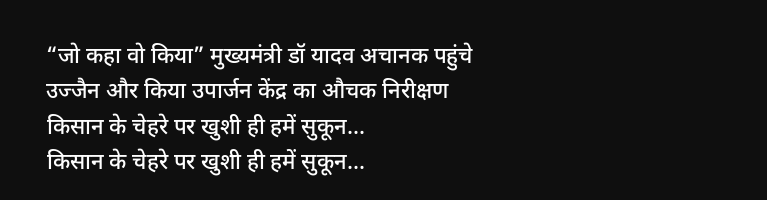“जो कहा वो किया” मुख्यमंत्री डॉ यादव अचानक पहुंचे उज्जैन और किया उपार्जन केंद्र का औचक निरीक्षण
किसान के चेहरे पर खुशी ही हमें सुकून...
किसान के चेहरे पर खुशी ही हमें सुकून...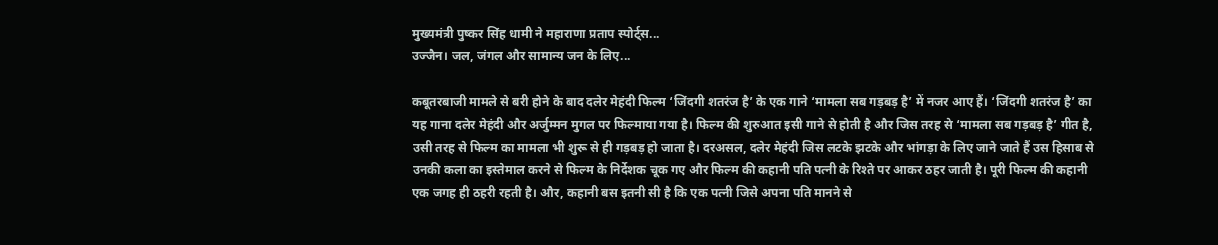मुख्यमंत्री पुष्कर सिंह धामी ने महाराणा प्रताप स्पोर्ट्स...
उज्जैन। जल, जंगल और सामान्य जन के लिए...

कबूतरबाजी मामले से बरी होने के बाद दलेर मेहंदी फिल्म ‘जिंदगी शतरंज है’ के एक गाने ‘मामला सब गड़बड़ है’ में नजर आए हैं। ‘जिंदगी शतरंज है’ का यह गाना दलेर मेहंदी और अर्जुम्मन मुगल पर फिल्माया गया है। फिल्म की शुरुआत इसी गाने से होती है और जिस तरह से ‘मामला सब गड़बड़ है’ गीत है, उसी तरह से फिल्म का मामला भी शुरू से ही गड़बड़ हो जाता है। दरअसल, दलेर मेहंदी जिस लटके झटके और भांगड़ा के लिए जाने जाते हैं उस हिसाब से उनकी कला का इस्तेमाल करने से फिल्म के निर्देशक चूक गए और फिल्म की कहानी पति पत्नी के रिश्ते पर आकर ठहर जाती है। पूरी फिल्म की कहानी एक जगह ही ठहरी रहती है। और, कहानी बस इतनी सी है कि एक पत्नी जिसे अपना पति मानने से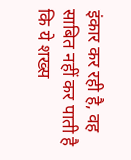इंकार कर रही है, वह साबित नहीं कर पाती है कि ये शख्स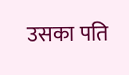उसका पति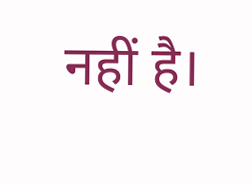नहीं है।